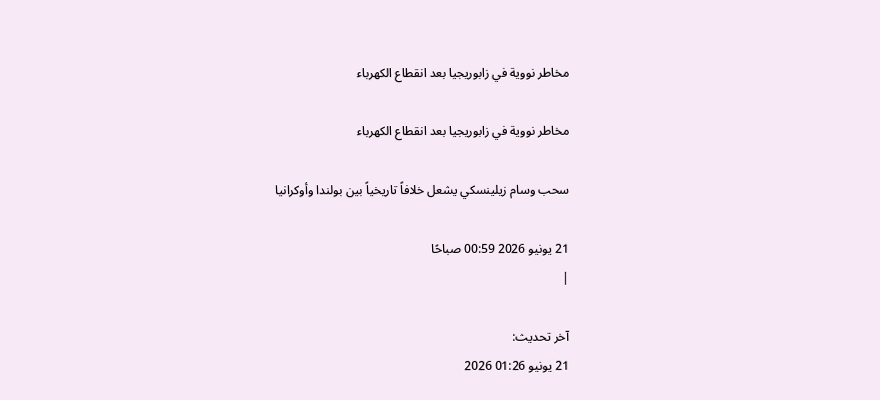مخاطر نووية في زابوريجيا بعد انقطاع الكهرباء

مخاطر نووية في زابوريجيا بعد انقطاع الكهرباء

سحب وسام زيلينسكي يشعل خلافاً تاريخياً بين بولندا وأوكرانيا

21 يونيو 2026 00:59 صباحًا
|

آخر تحديث:
21 يونيو 01:26 2026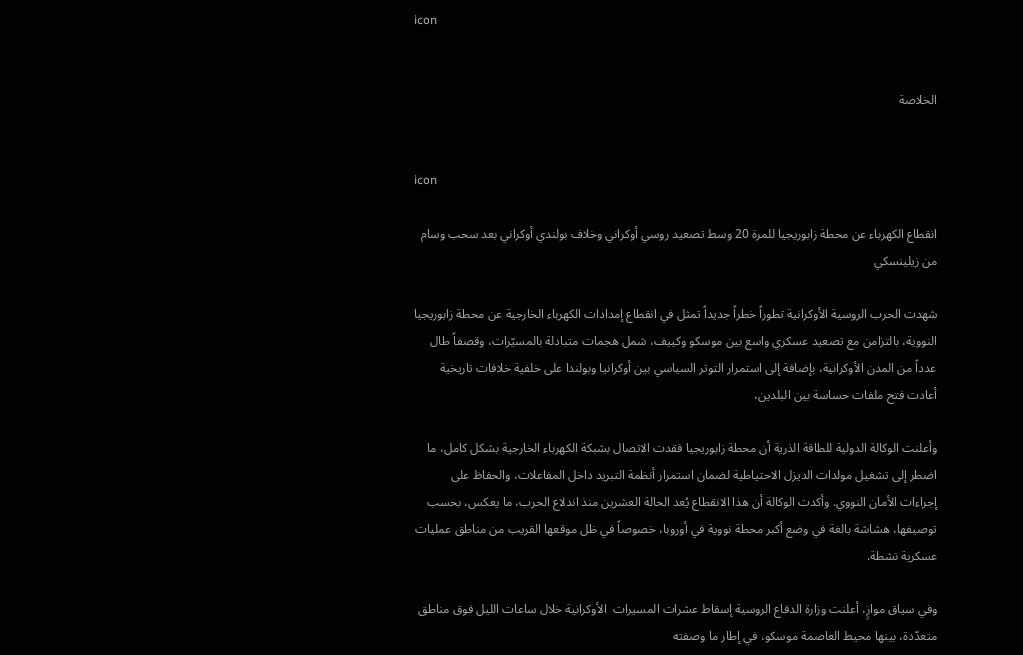icon


الخلاصة


icon

انقطاع الكهرباء عن محطة زابوريجيا للمرة 20 وسط تصعيد روسي أوكراني وخلاف بولندي أوكراني بعد سحب وسام من زيلينسكي

شهدت الحرب الروسية الأوكرانية تطوراً خطراً جديداً تمثل في انقطاع إمدادات الكهرباء الخارجية عن محطة زابوريجيا النووية، بالتزامن مع تصعيد عسكري واسع بين موسكو وكييف، شمل هجمات متبادلة بالمسيّرات، وقصفاً طال عدداً من المدن الأوكرانية، بإضافة إلى استمرار التوتر السياسي بين أوكرانيا وبولندا على خلفية خلافات تاريخية أعادت فتح ملفات حساسة بين البلدين،

وأعلنت الوكالة الدولية للطاقة الذرية أن محطة زابوريجيا فقدت الاتصال بشبكة الكهرباء الخارجية بشكل كامل، ما اضطر إلى تشغيل مولدات الديزل الاحتياطية لضمان استمرار أنظمة التبريد داخل المفاعلات، والحفاظ على إجراءات الأمان النووي. وأكدت الوكالة أن هذا الانقطاع يُعد الحالة العشرين منذ اندلاع الحرب، ما يعكس، بحسب توصيفها، هشاشة بالغة في وضع أكبر محطة نووية في أوروبا، خصوصاً في ظل موقعها القريب من مناطق عمليات عسكرية نشطة.

وفي سياق موازٍ، أعلنت وزارة الدفاع الروسية إسقاط عشرات المسيرات  الأوكرانية خلال ساعات الليل فوق مناطق متعدّدة، بينها محيط العاصمة موسكو، في إطار ما وصفته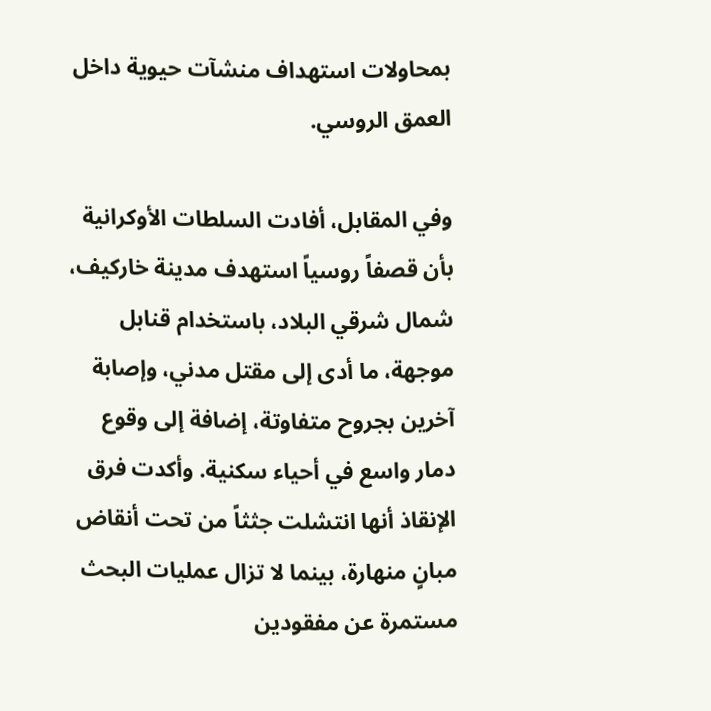بمحاولات استهداف منشآت حيوية داخل العمق الروسي.

وفي المقابل، أفادت السلطات الأوكرانية بأن قصفاً روسياً استهدف مدينة خاركيف، شمال شرقي البلاد، باستخدام قنابل موجهة، ما أدى إلى مقتل مدني، وإصابة آخرين بجروح متفاوتة، إضافة إلى وقوع دمار واسع في أحياء سكنية. وأكدت فرق الإنقاذ أنها انتشلت جثثاً من تحت أنقاض مبانٍ منهارة، بينما لا تزال عمليات البحث مستمرة عن مفقودين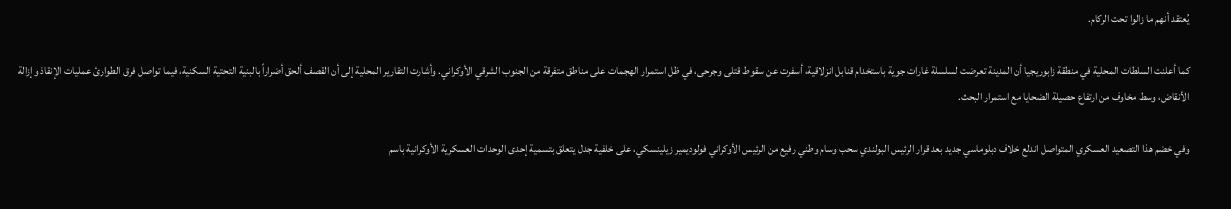يُعتقد أنهم ما زالوا تحت الركام.

كما أعلنت السلطات المحلية في منطقة زابوريجيا أن المدينة تعرضت لسلسلة غارات جوية باستخدام قنابل انزلاقية، أسفرت عن سقوط قتلى وجرحى، في ظل استمرار الهجمات على مناطق متفرقة من الجنوب الشرقي الأوكراني. وأشارت التقارير المحلية إلى أن القصف ألحق أضراراً بالبنية التحتية السكنية، فيما تواصل فرق الطوارئ عمليات الإنقاذ وإزالة الأنقاض، وسط مخاوف من ارتفاع حصيلة الضحايا مع استمرار البحث.

وفي خضم هذا التصعيد العسكري المتواصل اندلع خلاف دبلوماسي جديد بعد قرار الرئيس البولندي سحب وسام وطني رفيع من الرئيس الأوكراني فولوديمير زيلينسكي، على خلفية جدل يتعلق بتسمية إحدى الوحدات العسكرية الأوكرانية باسم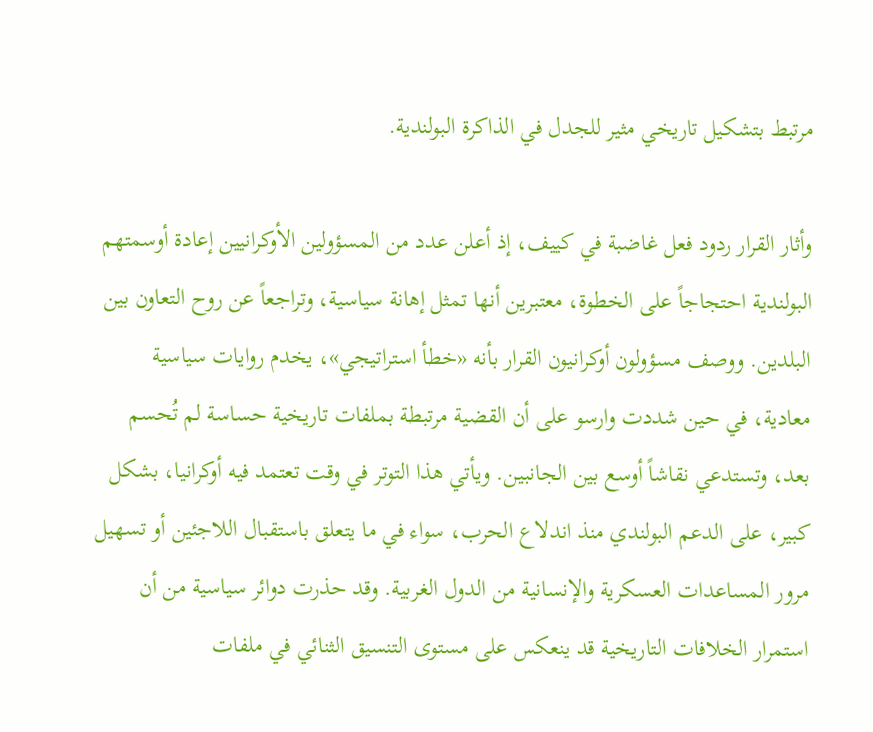مرتبط بتشكيل تاريخي مثير للجدل في الذاكرة البولندية.

وأثار القرار ردود فعل غاضبة في كييف، إذ أعلن عدد من المسؤولين الأوكرانيين إعادة أوسمتهم البولندية احتجاجاً على الخطوة، معتبرين أنها تمثل إهانة سياسية، وتراجعاً عن روح التعاون بين البلدين. ووصف مسؤولون أوكرانيون القرار بأنه «خطأ استراتيجي»، يخدم روايات سياسية معادية، في حين شددت وارسو على أن القضية مرتبطة بملفات تاريخية حساسة لم تُحسم بعد، وتستدعي نقاشاً أوسع بين الجانبين. ويأتي هذا التوتر في وقت تعتمد فيه أوكرانيا، بشكل كبير، على الدعم البولندي منذ اندلاع الحرب، سواء في ما يتعلق باستقبال اللاجئين أو تسهيل مرور المساعدات العسكرية والإنسانية من الدول الغربية. وقد حذرت دوائر سياسية من أن استمرار الخلافات التاريخية قد ينعكس على مستوى التنسيق الثنائي في ملفات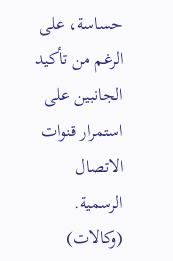حساسة، على الرغم من تأكيد الجانبين على استمرار قنوات الاتصال الرسمية. (وكالات)